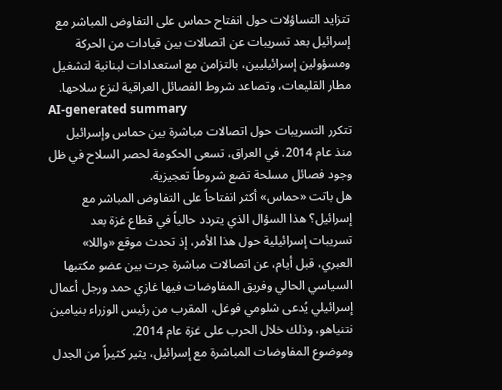تتزايد التساؤلات حول انفتاح حماس على التفاوض المباشر مع إسرائيل بعد تسريبات عن اتصالات بين قيادات من الحركة ومسؤولين إسرائيليين، بالتزامن مع استعدادات لبنانية لتشغيل مطار القليعات، وتصاعد شروط الفصائل العراقية لنزع سلاحها.
AI-generated summary
تتكرر التسريبات حول اتصالات مباشرة بين حماس وإسرائيل منذ عام 2014. في العراق، تسعى الحكومة لحصر السلاح في ظل وجود فصائل مسلحة تضع شروطاً تعجيزية.
هل باتت «حماس» أكثر انفتاحاً على التفاوض المباشر مع إسرائيل؟ هذا السؤال الذي يتردد حالياً في قطاع غزة بعد تسريبات إسرائيلية حول هذا الأمر، إذ تحدث موقع «واللا» العبري، قبل أيام، عن اتصالات مباشرة جرت بين عضو مكتبها السياسي الحالي وفريق المفاوضات فيها غازي حمد ورجل أعمال إسرائيلي يُدعى شلومي فوغل، المقرب من رئيس الوزراء بنيامين نتنياهو، وذلك خلال الحرب على غزة عام 2014.
وموضوع المفاوضات المباشرة مع إسرائيل، يثير كثيراً من الجدل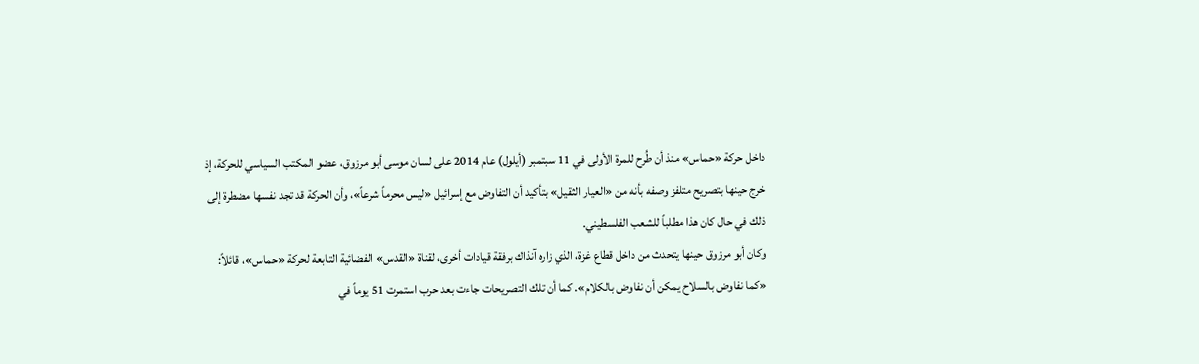داخل حركة «حماس» منذ أن طُرح للمرة الأولى في 11 سبتمبر (أيلول) عام 2014 على لسان موسى أبو مرزوق، عضو المكتب السياسي للحركة، إذ خرج حينها بتصريح متلفز وصفه بأنه من «العيار الثقيل» بتأكيد أن التفاوض مع إسرائيل «ليس محرماً شرعاً»، وأن الحركة قد تجد نفسها مضطرة إلى ذلك في حال كان هذا مطلباً للشعب الفلسطيني.
وكان أبو مرزوق حينها يتحدث من داخل قطاع غزة، الذي زاره آنذاك برفقة قيادات أخرى، لقناة «القدس» الفضائية التابعة لحركة «حماس»، قائلاً: «كما نفاوض بالسلاح يمكن أن نفاوض بالكلام». كما أن تلك التصريحات جاءت بعد حرب استمرت 51 يوماً في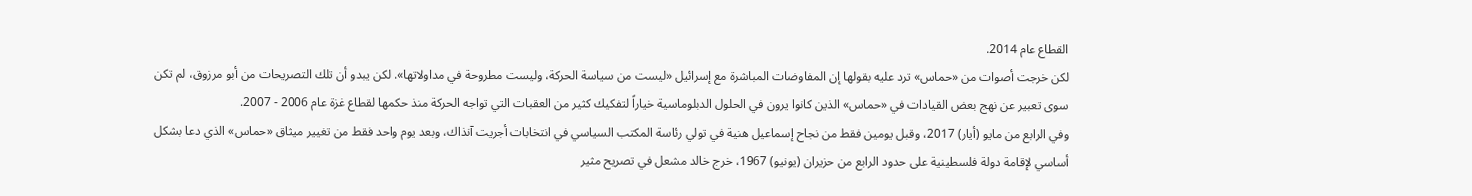القطاع عام 2014.
لكن خرجت أصوات من «حماس» ترد عليه بقولها إن المفاوضات المباشرة مع إسرائيل «ليست من سياسة الحركة، وليست مطروحة في مداولاتها». لكن يبدو أن تلك التصريحات من أبو مرزوق، لم تكن سوى تعبير عن نهج بعض القيادات في «حماس» الذين كانوا يرون في الحلول الدبلوماسية خياراً لتفكيك كثير من العقبات التي تواجه الحركة منذ حكمها لقطاع غزة عام 2006 - 2007.
وفي الرابع من مايو (أيار) 2017، وقبل يومين فقط من نجاح إسماعيل هنية في تولي رئاسة المكتب السياسي في انتخابات أجريت آنذاك، وبعد يوم واحد فقط من تغيير ميثاق «حماس» الذي دعا بشكل أساسي لإقامة دولة فلسطينية على حدود الرابع من حزيران (يونيو) 1967، خرج خالد مشعل في تصريح مثير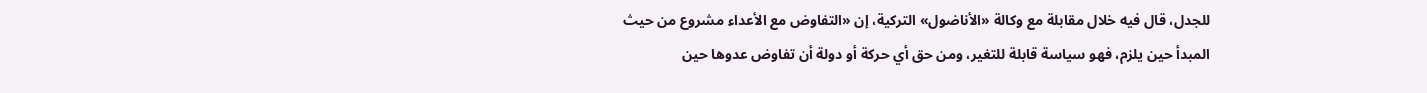للجدل، قال فيه خلال مقابلة مع وكالة «الأناضول» التركية، إن «التفاوض مع الأعداء مشروع من حيث المبدأ حين يلزم، فهو سياسة قابلة للتغير، ومن حق أي حركة أو دولة أن تفاوض عدوها حين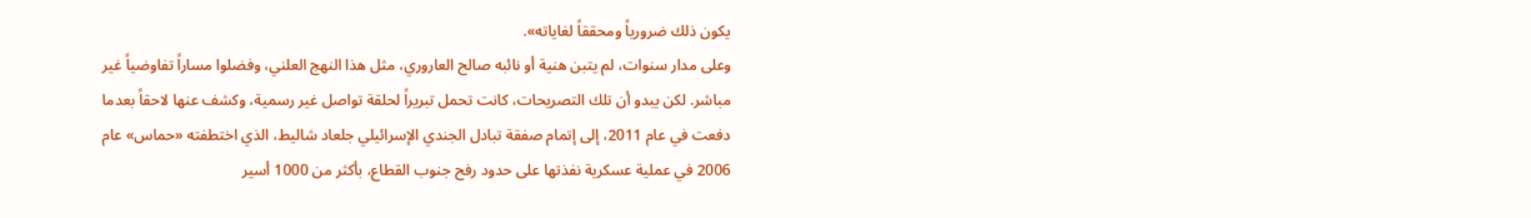يكون ذلك ضرورياً ومحققاً لغاياته».
وعلى مدار سنوات، لم يتبن هنية أو نائبه صالح العاروري، مثل هذا النهج العلني، وفضلوا مساراً تفاوضياً غير مباشر. لكن يبدو أن تلك التصريحات، كانت تحمل تبريراً لحلقة تواصل غير رسمية، وكشف عنها لاحقاً بعدما دفعت في عام 2011، إلى إتمام صفقة تبادل الجندي الإسرائيلي جلعاد شاليط، الذي اختطفته «حماس» عام 2006 في عملية عسكرية نفذتها على حدود رفح جنوب القطاع، بأكثر من 1000 أسير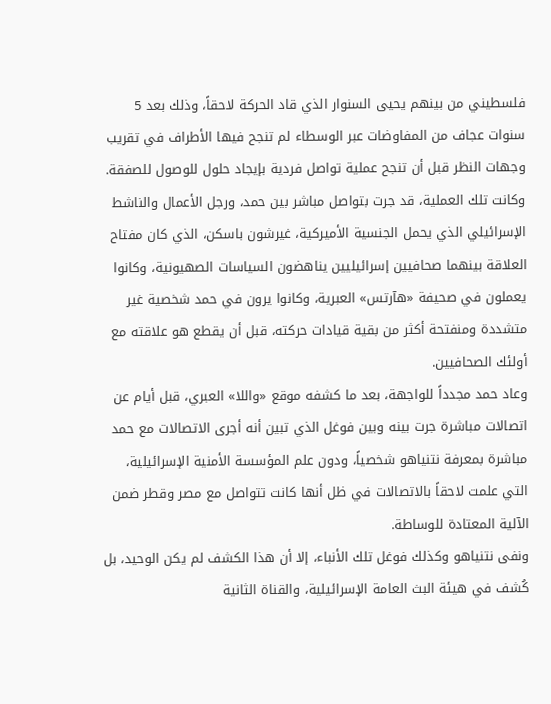فلسطيني من بينهم يحيى السنوار الذي قاد الحركة لاحقاً، وذلك بعد 5 سنوات عجاف من المفاوضات عبر الوسطاء لم تنجح فيها الأطراف في تقريب وجهات النظر قبل أن تنجح عملية تواصل فردية بإيجاد حلول للوصول للصفقة.
وكانت تلك العملية، قد جرت بتواصل مباشر بين حمد، ورجل الأعمال والناشط الإسرائيلي الذي يحمل الجنسية الأميركية، غيرشون باسكن، الذي كان مفتاح العلاقة بينهما صحافيين إسرائيليين يناهضون السياسات الصهيونية، وكانوا يعملون في صحيفة «هآرتس» العبرية، وكانوا يرون في حمد شخصية غير متشددة ومنفتحة أكثر من بقية قيادات حركته، قبل أن يقطع هو علاقته مع أولئك الصحافيين.
وعاد حمد مجدداً للواجهة، بعد ما كشفه موقع «واللا» العبري، قبل أيام عن اتصالات مباشرة جرت بينه وبين فوغل الذي تبين أنه أجرى الاتصالات مع حمد مباشرة بمعرفة نتنياهو شخصياً، ودون علم المؤسسة الأمنية الإسرائيلية، التي علمت لاحقاً بالاتصالات في ظل أنها كانت تتواصل مع مصر وقطر ضمن الآلية المعتادة للوساطة.
ونفى نتنياهو وكذلك فوغل تلك الأنباء، إلا أن هذا الكشف لم يكن الوحيد، بل كُشف في هيئة البث العامة الإسرائيلية، والقناة الثانية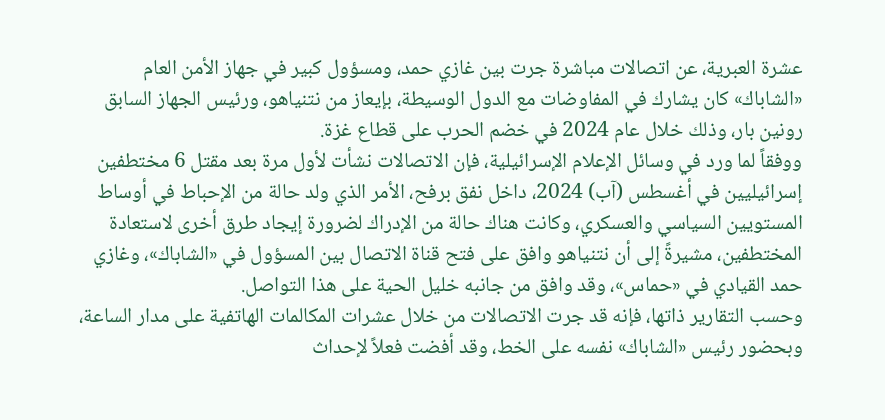عشرة العبرية، عن اتصالات مباشرة جرت بين غازي حمد، ومسؤول كبير في جهاز الأمن العام «الشاباك» كان يشارك في المفاوضات مع الدول الوسيطة، بإيعاز من نتنياهو، ورئيس الجهاز السابق رونين بار، وذلك خلال عام 2024 في خضم الحرب على قطاع غزة.
ووفقاً لما ورد في وسائل الإعلام الإسرائيلية، فإن الاتصالات نشأت لأول مرة بعد مقتل 6 مختطفين إسرائيليين في أغسطس (آب) 2024، داخل نفق برفح، الأمر الذي ولد حالة من الإحباط في أوساط المستويين السياسي والعسكري، وكانت هناك حالة من الإدراك لضرورة إيجاد طرق أخرى لاستعادة المختطفين، مشيرةً إلى أن نتنياهو وافق على فتح قناة الاتصال بين المسؤول في «الشاباك»، وغازي حمد القيادي في «حماس»، وقد وافق من جانبه خليل الحية على هذا التواصل.
وحسب التقارير ذاتها، فإنه قد جرت الاتصالات من خلال عشرات المكالمات الهاتفية على مدار الساعة، وبحضور رئيس «الشاباك» نفسه على الخط، وقد أفضت فعلاً لإحداث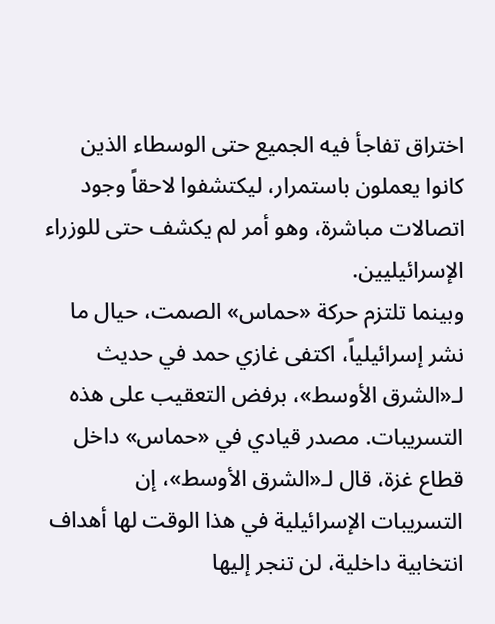اختراق تفاجأ فيه الجميع حتى الوسطاء الذين كانوا يعملون باستمرار، ليكتشفوا لاحقاً وجود اتصالات مباشرة، وهو أمر لم يكشف حتى للوزراء الإسرائيليين.
وبينما تلتزم حركة «حماس» الصمت، حيال ما نشر إسرائيلياً، اكتفى غازي حمد في حديث لـ«الشرق الأوسط»، برفض التعقيب على هذه التسريبات. مصدر قيادي في «حماس» داخل قطاع غزة، قال لـ«الشرق الأوسط»، إن التسريبات الإسرائيلية في هذا الوقت لها أهداف انتخابية داخلية، لن تنجر إليها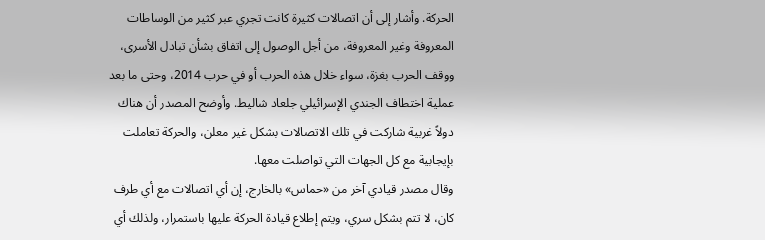الحركة. وأشار إلى أن اتصالات كثيرة كانت تجري عبر كثير من الوساطات المعروفة وغير المعروفة، من أجل الوصول إلى اتفاق بشأن تبادل الأسرى، ووقف الحرب بغزة، سواء خلال هذه الحرب أو في حرب 2014، وحتى ما بعد عملية اختطاف الجندي الإسرائيلي جلعاد شاليط. وأوضح المصدر أن هناك دولاً غربية شاركت في تلك الاتصالات بشكل غير معلن، والحركة تعاملت بإيجابية مع كل الجهات التي تواصلت معها.
وقال مصدر قيادي آخر من «حماس» بالخارج، إن أي اتصالات مع أي طرف كان، لا تتم بشكل سري، ويتم إطلاع قيادة الحركة عليها باستمرار، ولذلك أي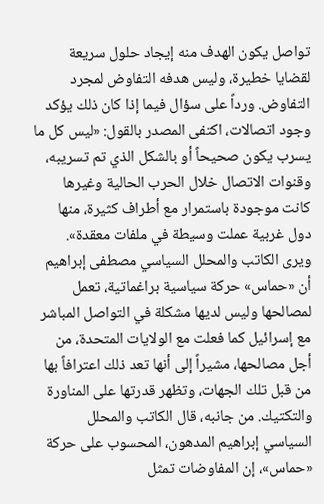تواصل يكون الهدف منه إيجاد حلول سريعة لقضايا خطيرة، وليس هدفه التفاوض لمجرد التفاوض. ورداً على سؤال فيما إذا كان ذلك يؤكد وجود اتصالات، اكتفى المصدر بالقول: «ليس كل ما يسرب يكون صحيحاً أو بالشكل الذي تم تسريبه، وقنوات الاتصال خلال الحرب الحالية وغيرها كانت موجودة باستمرار مع أطراف كثيرة، منها دول غربية عملت وسيطة في ملفات معقدة».
ويرى الكاتب والمحلل السياسي مصطفى إبراهيم أن «حماس» حركة سياسية براغماتية، تعمل لمصالحها وليس لديها مشكلة في التواصل المباشر مع إسرائيل كما فعلت مع الولايات المتحدة، من أجل مصالحها، مشيراً إلى أنها تعد ذلك اعترافاً بها من قبل تلك الجهات، وتظهر قدرتها على المناورة والتكتيك. من جانبه، قال الكاتب والمحلل السياسي إبراهيم المدهون، المحسوب على حركة «حماس»، إن المفاوضات تمثل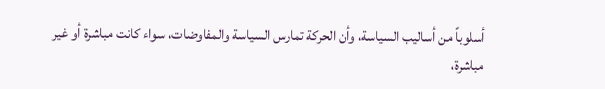أسلوباً من أساليب السياسة، وأن الحركة تمارس السياسة والمفاوضات، سواء كانت مباشرة أو غير مباشرة،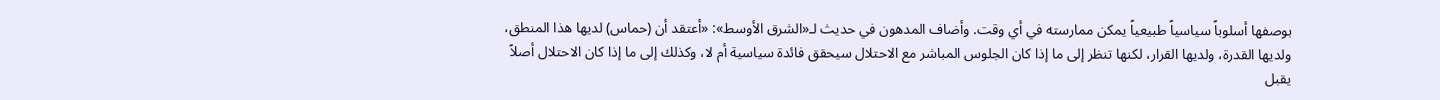بوصفها أسلوباً سياسياً طبيعياً يمكن ممارسته في أي وقت. وأضاف المدهون في حديث لـ«الشرق الأوسط»: «أعتقد أن (حماس) لديها هذا المنطق، ولديها القدرة، ولديها القرار، لكنها تنظر إلى ما إذا كان الجلوس المباشر مع الاحتلال سيحقق فائدة سياسية أم لا، وكذلك إلى ما إذا كان الاحتلال أصلاً يقبل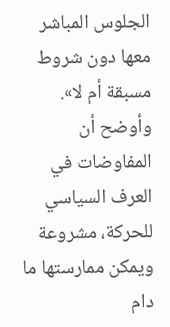الجلوس المباشر معها دون شروط مسبقة أم لا». وأوضح أن المفاوضات في العرف السياسي للحركة، مشروعة ويمكن ممارستها ما دام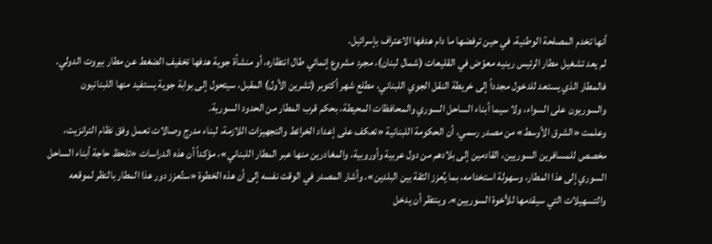أنها تخدم المصلحة الوطنية، في حين ترفضها ما دام هدفها الاعتراف بإسرائيل.
لم يعد تشغيل مطار الرئيس رينيه معوّض في القليعات (شمال لبنان)، مجرد مشروع إنمائي طال انتظاره، أو منشأة جوية هدفها تخفيف الضغط عن مطار بيروت الدولي. فالمطار الذي يستعد للدخول مجدداً إلى خريطة النقل الجوي اللبناني، مطلع شهر أكتوبر (تشرين الأول) المقبل، سيتحول إلى بوابة جوية يستفيد منها اللبنانيون والسوريون على السواء، ولا سيما أبناء الساحل السوري والمحافظات المحيطة، بحكم قرب المطار من الحدود السورية.
وعلمت «الشرق الأوسط» من مصدر رسمي، أن الحكومة اللبنانية «تعكف على إعداد الخرائط والتجهيزات اللازمة، لبناء مدرج وصالات تعمل وفق نظام الترانزيت، مخصص للمسافرين السوريين، القادمين إلى بلادهم من دول عربية وأوروبية، والمغادرين منها عبر المطار اللبناني»، مؤكداً أن هذه الدراسات «تلحظ حاجة أبناء الساحل السوري إلى هذا المطار، وسهولة استخدامه، بما يُعزز الثقة بين البلدين». وأشار المصدر في الوقت نفسه إلى أن هذه الخطوة «ستُعزز دور هذا المطار بالنظر لموقعه والتسهيلات التي سيقدمها للأخوة السوريين». وينتظر أن يدخل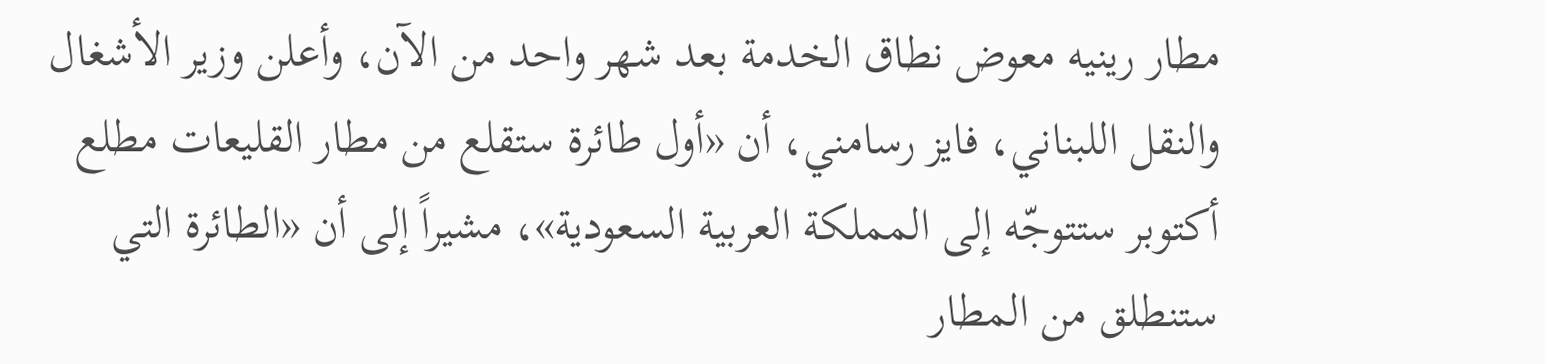مطار رينيه معوض نطاق الخدمة بعد شهر واحد من الآن، وأعلن وزير الأشغال والنقل اللبناني، فايز رسامني، أن «أول طائرة ستقلع من مطار القليعات مطلع أكتوبر ستتوجّه إلى المملكة العربية السعودية»، مشيراً إلى أن «الطائرة التي ستنطلق من المطار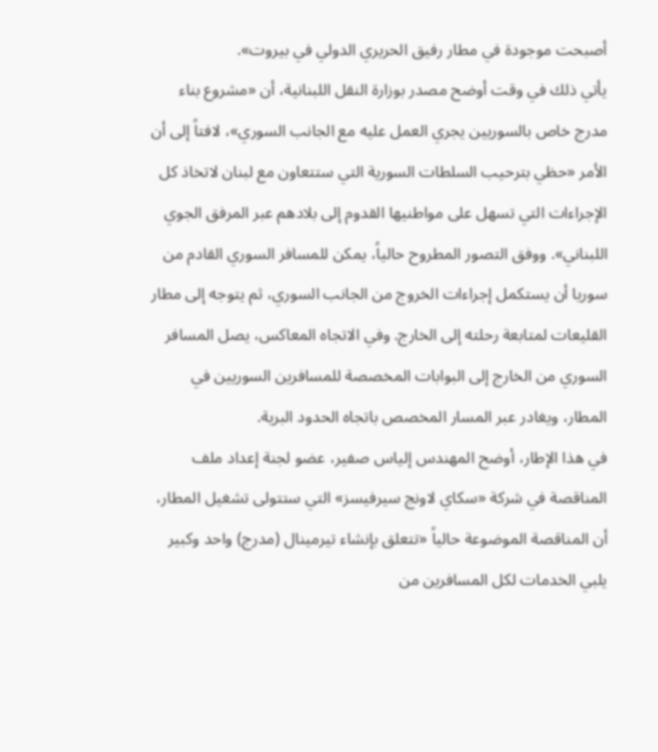أصبحت موجودة في مطار رفيق الحريري الدولي في بيروت».
يأتي ذلك في وقت أوضح مصدر بوزارة النقل اللبنانية، أن «مشروع بناء مدرج خاص بالسوريين يجري العمل عليه مع الجانب السوري»، لافتاً إلى أن الأمر «حظي بترحيب السلطات السورية التي ستتعاون مع لبنان لاتخاذ كل الإجراءات التي تسهل على مواطنيها القدوم إلى بلادهم عبر المرفق الجوي اللبناني». ووفق التصور المطروح حالياً، يمكن للمسافر السوري القادم من سوريا أن يستكمل إجراءات الخروج من الجانب السوري، ثم يتوجه إلى مطار القليعات لمتابعة رحلته إلى الخارج. وفي الاتجاه المعاكس، يصل المسافر السوري من الخارج إلى البوابات المخصصة للمسافرين السوريين في المطار، ويغادر عبر المسار المخصص باتجاه الحدود البرية.
في هذا الإطار، أوضح المهندس إلياس صفير، عضو لجنة إعداد ملف المناقصة في شركة «سكاي لاونج سيرفيسز» التي ستتولى تشغيل المطار، أن المناقصة الموضوعة حالياً «تتعلق بإنشاء تيرمينال (مدرج) واحد وكبير يلبي الخدمات لكل المسافرين من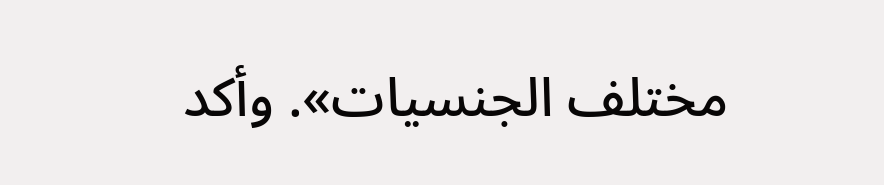مختلف الجنسيات». وأكد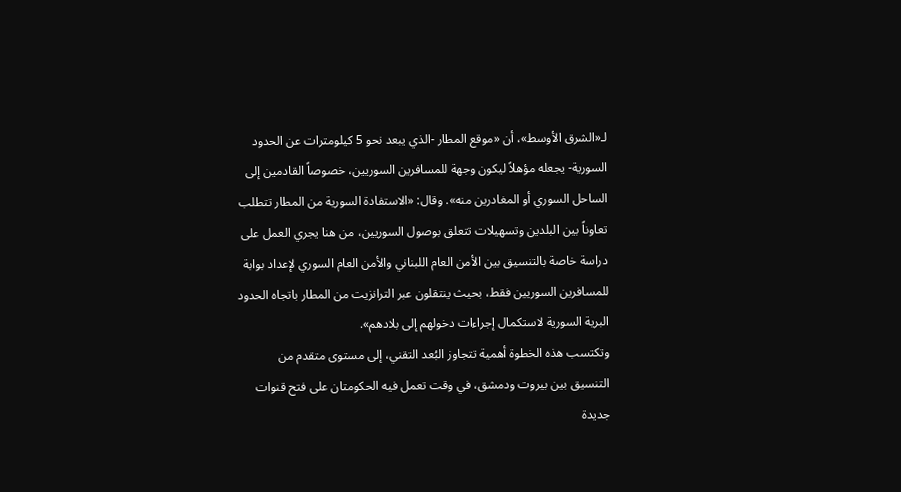لـ«الشرق الأوسط»، أن «موقع المطار -الذي يبعد نحو 5 كيلومترات عن الحدود السورية- يجعله مؤهلاً ليكون وجهة للمسافرين السوريين، خصوصاً القادمين إلى الساحل السوري أو المغادرين منه». وقال: «الاستفادة السورية من المطار تتطلب تعاوناً بين البلدين وتسهيلات تتعلق بوصول السوريين، من هنا يجري العمل على دراسة خاصة بالتنسيق بين الأمن العام اللبناني والأمن العام السوري لإعداد بوابة للمسافرين السوريين فقط، بحيث ينتقلون عبر الترانزيت من المطار باتجاه الحدود البرية السورية لاستكمال إجراءات دخولهم إلى بلادهم».
وتكتسب هذه الخطوة أهمية تتجاوز البُعد التقني، إلى مستوى متقدم من التنسيق بين بيروت ودمشق، في وقت تعمل فيه الحكومتان على فتح قنوات جديدة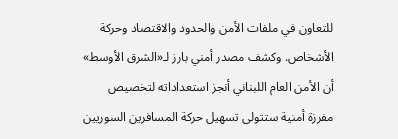للتعاون في ملفات الأمن والحدود والاقتصاد وحركة الأشخاص. وكشف مصدر أمني بارز لـ«الشرق الأوسط» أن الأمن العام اللبناني أنجز استعداداته لتخصيص مفرزة أمنية ستتولى تسهيل حركة المسافرين السوريين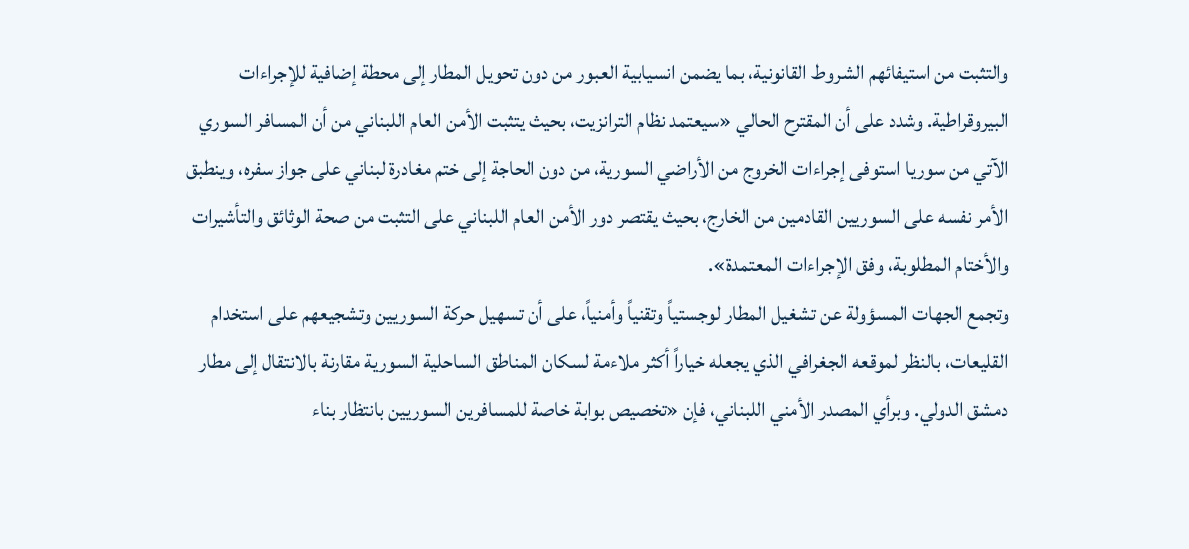والتثبت من استيفائهم الشروط القانونية، بما يضمن انسيابية العبور من دون تحويل المطار إلى محطة إضافية للإجراءات البيروقراطية. وشدد على أن المقترح الحالي «سيعتمد نظام الترانزيت، بحيث يتثبت الأمن العام اللبناني من أن المسافر السوري الآتي من سوريا استوفى إجراءات الخروج من الأراضي السورية، من دون الحاجة إلى ختم مغادرة لبناني على جواز سفره، وينطبق الأمر نفسه على السوريين القادمين من الخارج، بحيث يقتصر دور الأمن العام اللبناني على التثبت من صحة الوثائق والتأشيرات والأختام المطلوبة، وفق الإجراءات المعتمدة».
وتجمع الجهات المسؤولة عن تشغيل المطار لوجستياً وتقنياً وأمنياً، على أن تسهيل حركة السوريين وتشجيعهم على استخدام القليعات، بالنظر لموقعه الجغرافي الذي يجعله خياراً أكثر ملاءمة لسكان المناطق الساحلية السورية مقارنة بالانتقال إلى مطار دمشق الدولي. وبرأي المصدر الأمني اللبناني، فإن «تخصيص بوابة خاصة للمسافرين السوريين بانتظار بناء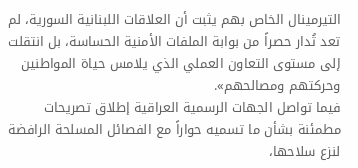التيرمينال الخاص بهم يثبت أن العلاقات اللبنانية السورية، لم تعد تُدار حصراً من بوابة الملفات الأمنية الحساسة، بل انتقلت إلى مستوى التعاون العملي الذي يلامس حياة المواطنين وحركتهم ومصالحهم».
فيما تواصل الجهات الرسمية العراقية إطلاق تصريحات مطمئنة بشأن ما تسميه حواراً مع الفصائل المسلحة الرافضة لنزع سلاحها،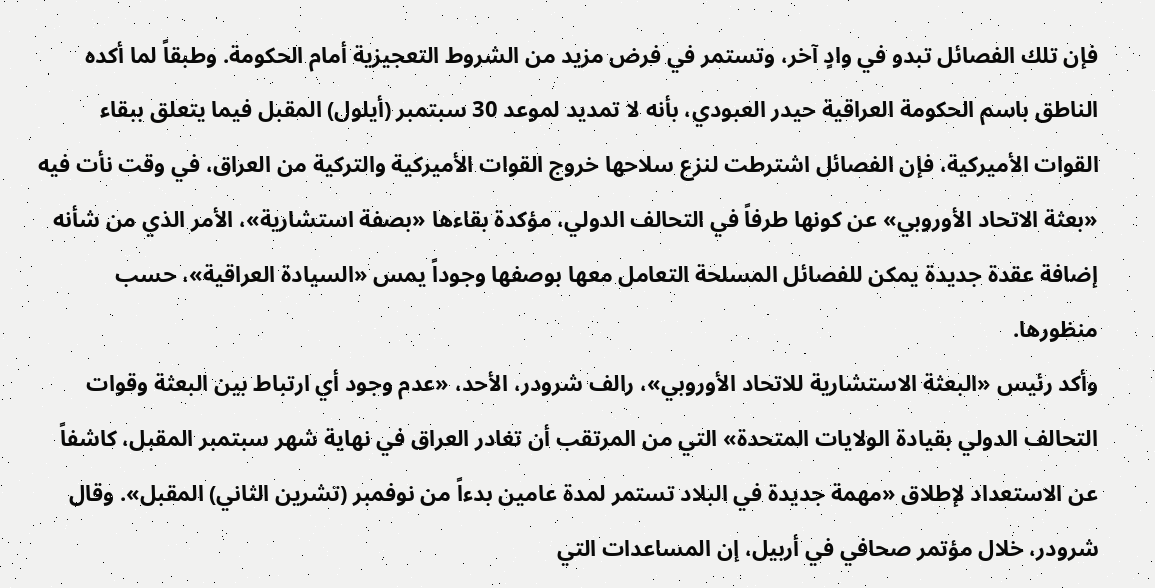فإن تلك الفصائل تبدو في وادٍ آخر، وتستمر في فرض مزيد من الشروط التعجيزية أمام الحكومة. وطبقاً لما أكده الناطق باسم الحكومة العراقية حيدر العبودي، بأنه لا تمديد لموعد 30 سبتمبر (أيلول) المقبل فيما يتعلق ببقاء القوات الأميركية، فإن الفصائل اشترطت لنزع سلاحها خروج القوات الأميركية والتركية من العراق، في وقت نأت فيه «بعثة الاتحاد الأوروبي» عن كونها طرفاً في التحالف الدولي، مؤكدة بقاءها «بصفة استشارية»، الأمر الذي من شأنه إضافة عقدة جديدة يمكن للفصائل المسلحة التعامل معها بوصفها وجوداً يمس «السيادة العراقية»، حسب منظورها.
وأكد رئيس «البعثة الاستشارية للاتحاد الأوروبي»، رالف شرودر، الأحد، «عدم وجود أي ارتباط بين البعثة وقوات التحالف الدولي بقيادة الولايات المتحدة» التي من المرتقب أن تغادر العراق في نهاية شهر سبتمبر المقبل، كاشفاً عن الاستعداد لإطلاق «مهمة جديدة في البلاد تستمر لمدة عامين بدءاً من نوفمبر (تشرين الثاني) المقبل». وقال شرودر، خلال مؤتمر صحافي في أربيل، إن المساعدات التي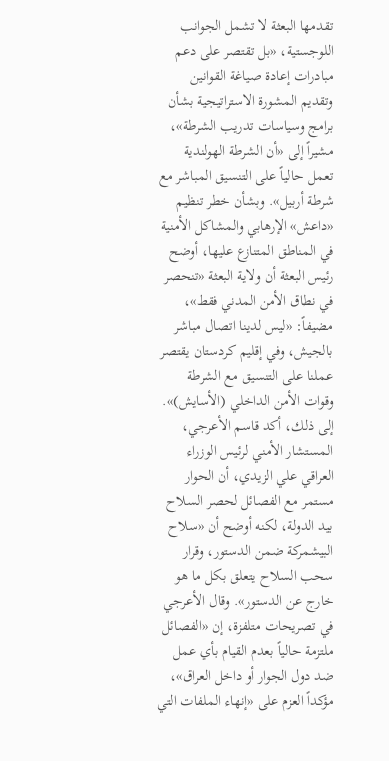تقدمها البعثة لا تشمل الجوانب اللوجستية، «بل تقتصر على دعم مبادرات إعادة صياغة القوانين وتقديم المشورة الاستراتيجية بشأن برامج وسياسات تدريب الشرطة»، مشيراً إلى «أن الشرطة الهولندية تعمل حالياً على التنسيق المباشر مع شرطة أربيل». وبشأن خطر تنظيم «داعش» الإرهابي والمشاكل الأمنية في المناطق المتنازع عليها، أوضح رئيس البعثة أن ولاية البعثة «تنحصر في نطاق الأمن المدني فقط»، مضيفاً: «ليس لدينا اتصال مباشر بالجيش، وفي إقليم كردستان يقتصر عملنا على التنسيق مع الشرطة وقوات الأمن الداخلي (الأسايش)».
إلى ذلك، أكد قاسم الأعرجي، المستشار الأمني لرئيس الوزراء العراقي علي الزيدي، أن الحوار مستمر مع الفصائل لحصر السلاح بيد الدولة، لكنه أوضح أن «سلاح البيشمركة ضمن الدستور، وقرار سحب السلاح يتعلق بكل ما هو خارج عن الدستور». وقال الأعرجي في تصريحات متلفزة، إن «الفصائل ملتزمة حالياً بعدم القيام بأي عمل ضد دول الجوار أو داخل العراق»، مؤكداً العزم على «إنهاء الملفات التي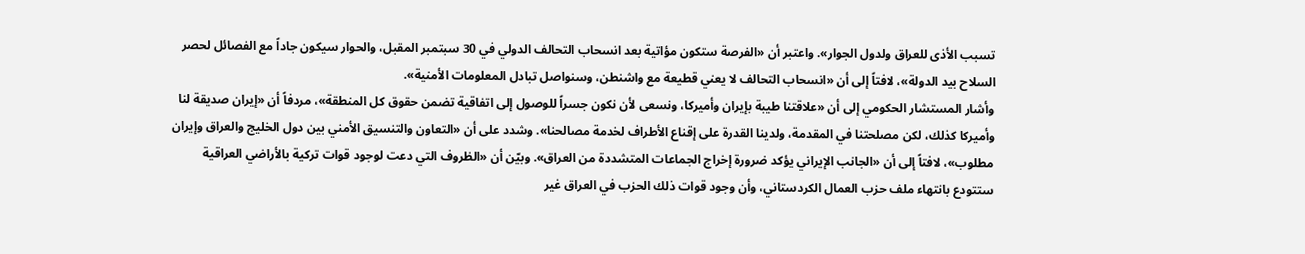تسبب الأذى للعراق ولدول الجوار». واعتبر أن «الفرصة ستكون مؤاتية بعد انسحاب التحالف الدولي في 30 سبتمبر المقبل، والحوار سيكون جاداً مع الفصائل لحصر السلاح بيد الدولة»، لافتاً إلى أن «انسحاب التحالف لا يعني قطيعة مع واشنطن، وسنواصل تبادل المعلومات الأمنية».
وأشار المستشار الحكومي إلى أن «علاقتنا طيبة بإيران وأميركا، ونسعى لأن نكون جسراً للوصول إلى اتفاقية تضمن حقوق كل المنطقة»، مردفاً أن «إيران صديقة لنا وأميركا كذلك، لكن مصلحتنا في المقدمة، ولدينا القدرة على إقناع الأطراف لخدمة مصالحنا». وشدد على أن «التعاون والتنسيق الأمني بين دول الخليج والعراق وإيران مطلوب»، لافتاً إلى أن «الجانب الإيراني يؤكد ضرورة إخراج الجماعات المتشددة من العراق». وبيّن أن «الظروف التي دعت لوجود قوات تركية بالأراضي العراقية ستتودع بانتهاء ملف حزب العمال الكردستاني، وأن وجود قوات ذلك الحزب في العراق غير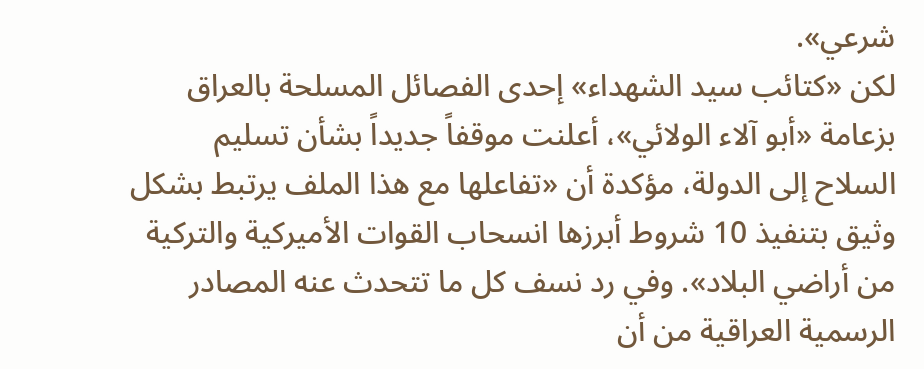شرعي».
لكن «كتائب سيد الشهداء» إحدى الفصائل المسلحة بالعراق بزعامة «أبو آلاء الولائي»، أعلنت موقفاً جديداً بشأن تسليم السلاح إلى الدولة، مؤكدة أن «تفاعلها مع هذا الملف يرتبط بشكل وثيق بتنفيذ 10 شروط أبرزها انسحاب القوات الأميركية والتركية من أراضي البلاد». وفي رد نسف كل ما تتحدث عنه المصادر الرسمية العراقية من أن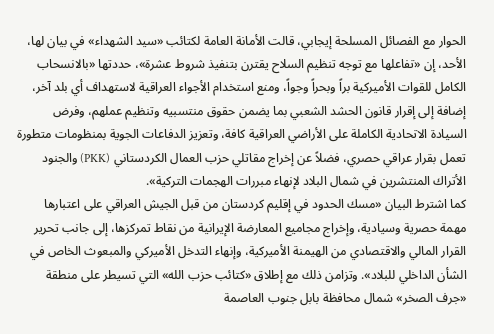الحوار مع الفصائل المسلحة إيجابي، قالت الأمانة العامة لكتائب «سيد الشهداء» في بيان لها، الأحد، إن «تفاعلها مع توجه تنظيم السلاح يقترن بتنفيذ شروط عشرة»، حددتها «بالانسحاب الكامل للقوات الأميركية براً وبحراً وجواً، ومنع استخدام الأجواء العراقية لاستهداف أي بلد آخر، إضافة إلى إقرار قانون الحشد الشعبي بما يضمن حقوق منتسبيه وتنظيم عملهم، وفرض السيادة الاتحادية الكاملة على الأراضي العراقية كافة، وتعزيز الدفاعات الجوية بمنظومات متطورة تعمل بقرار عراقي حصري، فضلاً عن إخراج مقاتلي حزب العمال الكردستاني (PKK) والجنود الأتراك المنتشرين في شمال البلاد لإنهاء مبررات الهجمات التركية».
كما اشترط البيان «مسك الحدود في إقليم كردستان من قبل الجيش العراقي على اعتبارها مهمة حصرية وسيادية، وإخراج مجاميع المعارضة الإيرانية من نقاط تمركزها، إلى جانب تحرير القرار المالي والاقتصادي من الهيمنة الأميركية، وإنهاء التدخل الأميركي والمبعوث الخاص في الشأن الداخلي للبلاد». وتزامن ذلك مع إطلاق «كتائب حزب الله» التي تسيطر على منطقة «جرف الصخر» شمال محافظة بابل جنوب العاصمة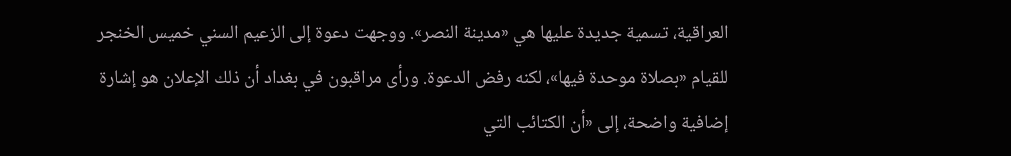العراقية، تسمية جديدة عليها هي «مدينة النصر». ووجهت دعوة إلى الزعيم السني خميس الخنجر للقيام «بصلاة موحدة فيها»، لكنه رفض الدعوة. ورأى مراقبون في بغداد أن ذلك الإعلان هو إشارة إضافية واضحة، إلى «أن الكتائب التي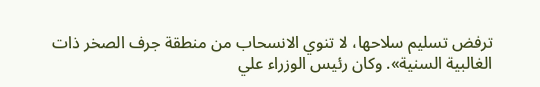ترفض تسليم سلاحها، لا تنوي الانسحاب من منطقة جرف الصخر ذات الغالبية السنية». وكان رئيس الوزراء علي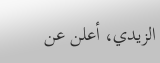الزيدي، أعلن عن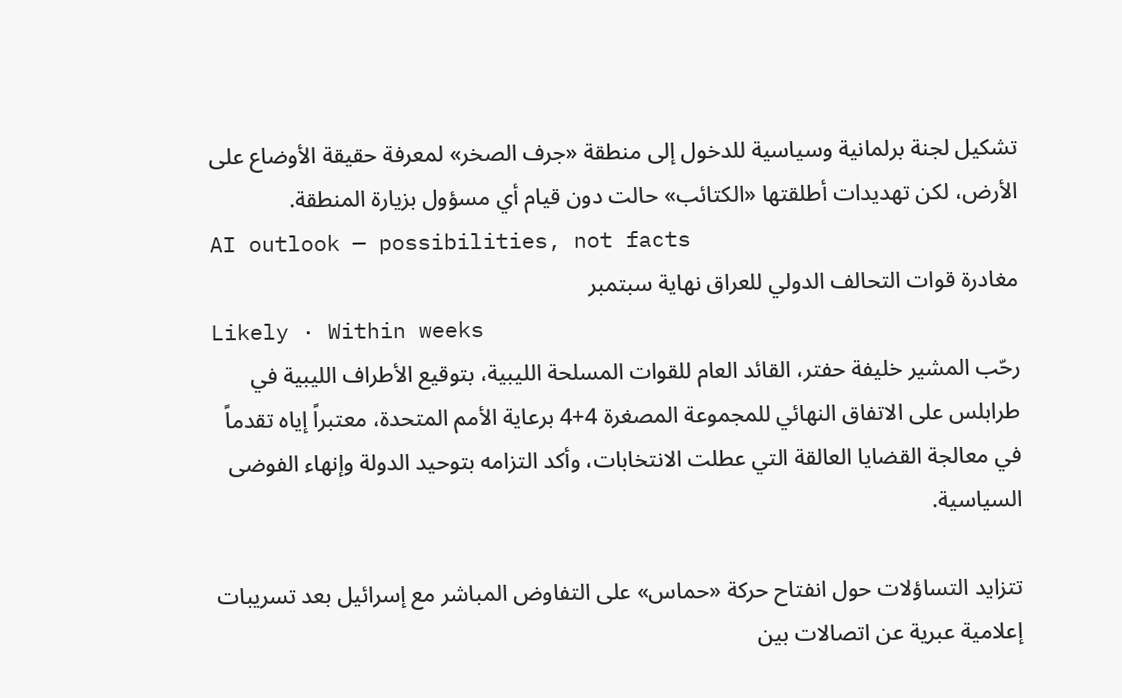تشكيل لجنة برلمانية وسياسية للدخول إلى منطقة «جرف الصخر» لمعرفة حقيقة الأوضاع على الأرض، لكن تهديدات أطلقتها «الكتائب» حالت دون قيام أي مسؤول بزيارة المنطقة.
AI outlook — possibilities, not facts
مغادرة قوات التحالف الدولي للعراق نهاية سبتمبر
Likely · Within weeks
رحّب المشير خليفة حفتر، القائد العام للقوات المسلحة الليبية، بتوقيع الأطراف الليبية في طرابلس على الاتفاق النهائي للمجموعة المصغرة 4+4 برعاية الأمم المتحدة، معتبراً إياه تقدماً في معالجة القضايا العالقة التي عطلت الانتخابات، وأكد التزامه بتوحيد الدولة وإنهاء الفوضى السياسية.

تتزايد التساؤلات حول انفتاح حركة «حماس» على التفاوض المباشر مع إسرائيل بعد تسريبات إعلامية عبرية عن اتصالات بين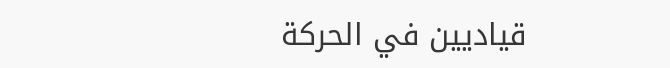قياديين في الحركة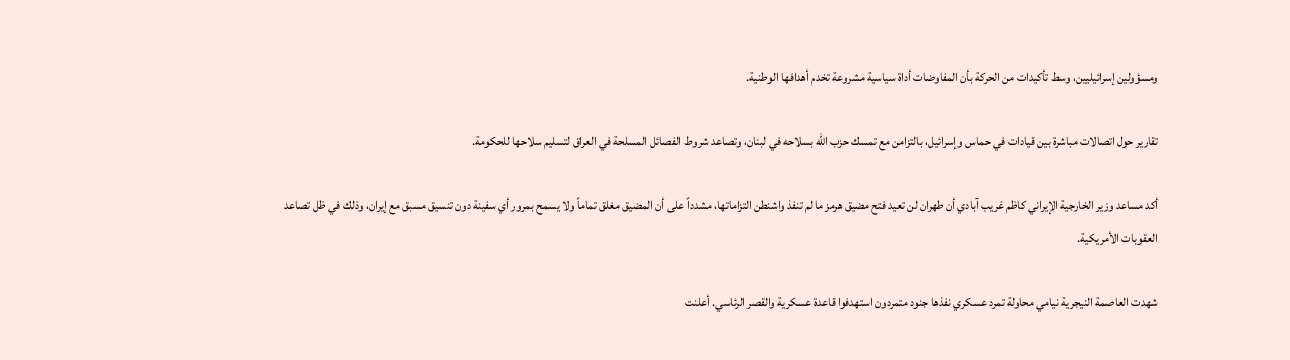ومسؤولين إسرائيليين، وسط تأكيدات من الحركة بأن المفاوضات أداة سياسية مشروعة تخدم أهدافها الوطنية.

تقارير حول اتصالات مباشرة بين قيادات في حماس وإسرائيل، بالتزامن مع تمسك حزب الله بسلاحه في لبنان، وتصاعد شروط الفصائل المسلحة في العراق لتسليم سلاحها للحكومة.

أكد مساعد وزير الخارجية الإيراني كاظم غريب آبادي أن طهران لن تعيد فتح مضيق هرمز ما لم تنفذ واشنطن التزاماتها، مشدداً على أن المضيق مغلق تماماً ولا يسمح بمرور أي سفينة دون تنسيق مسبق مع إيران، وذلك في ظل تصاعد العقوبات الأمريكية.

شهدت العاصمة النيجرية نيامي محاولة تمرد عسكري نفذها جنود متمردون استهدفوا قاعدة عسكرية والقصر الرئاسي. أعلنت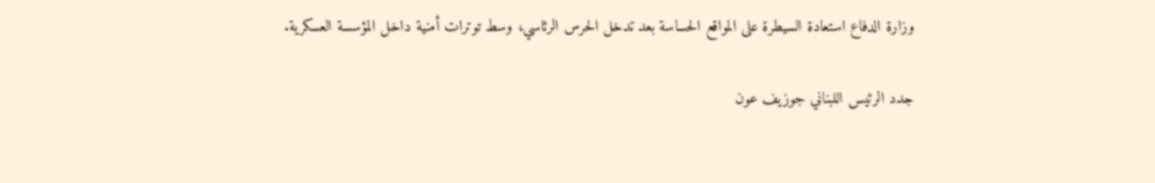وزارة الدفاع استعادة السيطرة على المواقع الحساسة بعد تدخل الحرس الرئاسي، وسط توترات أمنية داخل المؤسسة العسكرية.

جدد الرئيس اللبناني جوزيف عون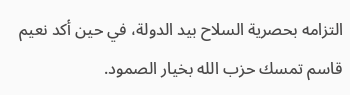التزامه بحصرية السلاح بيد الدولة، في حين أكد نعيم قاسم تمسك حزب الله بخيار الصمود.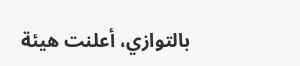بالتوازي، أعلنت هيئة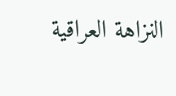النزاهة العراقية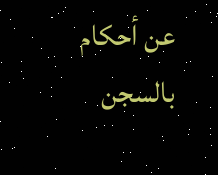عن أحكام بالسجن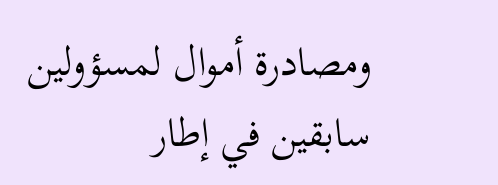ومصادرة أموال لمسؤولين سابقين في إطار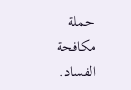حملة مكافحة الفساد.